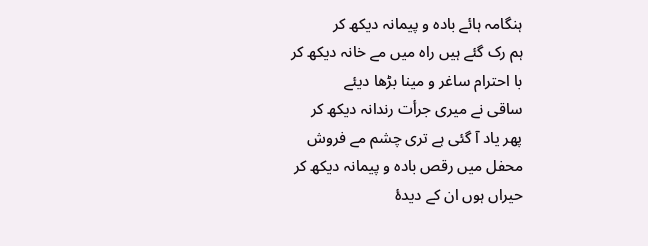ہنگامہ ہائے بادہ و پیمانہ دیکھ کر
ہم رک گئے ہیں راہ میں مے خانہ دیکھ کر
با احترام ساغر و مینا بڑھا دیئے
ساقی نے میری جرأت رندانہ دیکھ کر
پھر یاد آ گئی ہے تری چشم مے فروش
محفل میں رقص بادہ و پیمانہ دیکھ کر
حیراں ہوں ان کے دیدۂ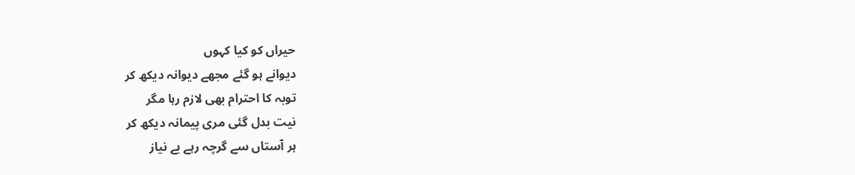حیراں کو کیا کہوں
دیوانے ہو گئے مجھے دیوانہ دیکھ کر
توبہ کا احترام بھی لازم رہا مگر
نیت بدل گئی مری پیمانہ دیکھ کر
ہر آستاں سے گرچہ رہے بے نیاز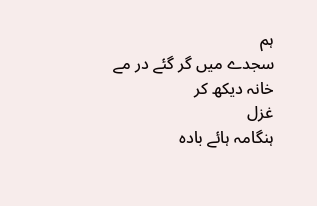ہم
سجدے میں گر گئے در مے خانہ دیکھ کر
غزل
ہنگامہ ہائے بادہ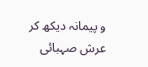و پیمانہ دیکھ کر
عرش صہبائی